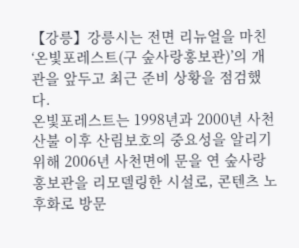【강릉】강릉시는 전면 리뉴얼을 마친 ‘온빛포레스트(구 숲사랑홍보관)’의 개관을 앞두고 최근 준비 상황을 점검했다.
온빛포레스트는 1998년과 2000년 사천 산불 이후 산림보호의 중요성을 알리기 위해 2006년 사천면에 문을 연 숲사랑홍보관을 리모델링한 시설로, 콘텐츠 노후화로 방문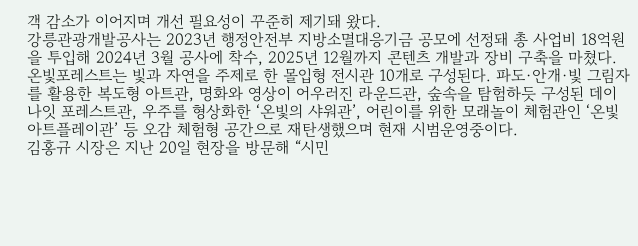객 감소가 이어지며 개선 필요성이 꾸준히 제기돼 왔다.
강릉관광개발공사는 2023년 행정안전부 지방소멸대응기금 공모에 선정돼 총 사업비 18억원을 투입해 2024년 3월 공사에 착수, 2025년 12월까지 콘텐츠 개발과 장비 구축을 마쳤다.
온빛포레스트는 빛과 자연을 주제로 한 몰입형 전시관 10개로 구성된다. 파도·안개·빛 그림자를 활용한 복도형 아트관, 명화와 영상이 어우러진 라운드관, 숲속을 탐험하듯 구성된 데이나잇 포레스트관, 우주를 형상화한 ‘온빛의 샤워관’, 어린이를 위한 모래놀이 체험관인 ‘온빛아트플레이관’ 등 오감 체험형 공간으로 재탄생했으며 현재 시범운영중이다.
김홍규 시장은 지난 20일 현장을 방문해 “시민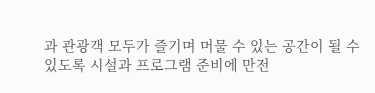과 관광객 모두가 즐기며 머물 수 있는 공간이 될 수 있도록 시설과 프로그램 준비에 만전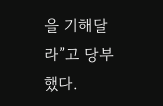을 기해달라”고 당부했다.